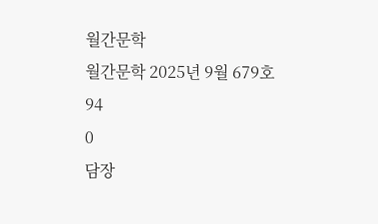월간문학
월간문학 2025년 9월 679호
94
0
담장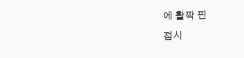에 활짝 핀
접시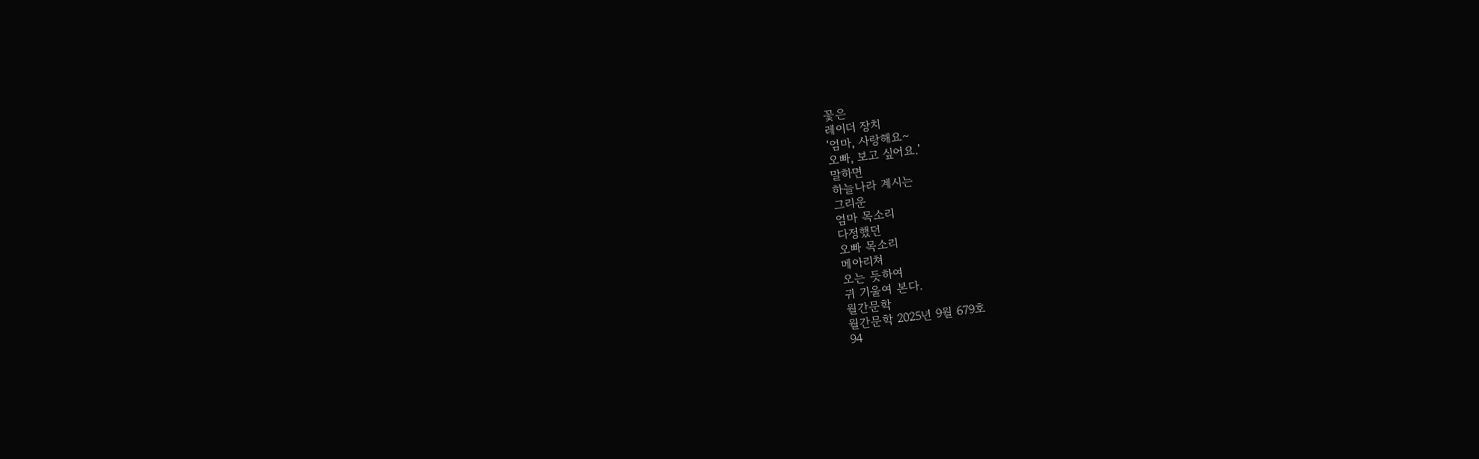꽃은
레이더 장치
‘엄마, 사랑해요∼
오빠, 보고 싶어요.’
말하면
하늘나라 계시는
그리운
엄마 목소리
다정했던
오빠 목소리
메아리쳐
오는 듯하여
귀 기울여 본다.
월간문학
월간문학 2025년 9월 679호
94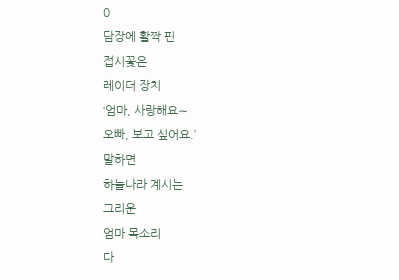0
담장에 활짝 핀
접시꽃은
레이더 장치
‘엄마, 사랑해요∼
오빠, 보고 싶어요.’
말하면
하늘나라 계시는
그리운
엄마 목소리
다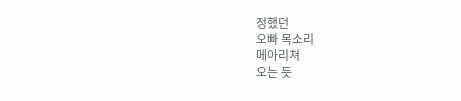정했던
오빠 목소리
메아리쳐
오는 듯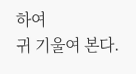하여
귀 기울여 본다.